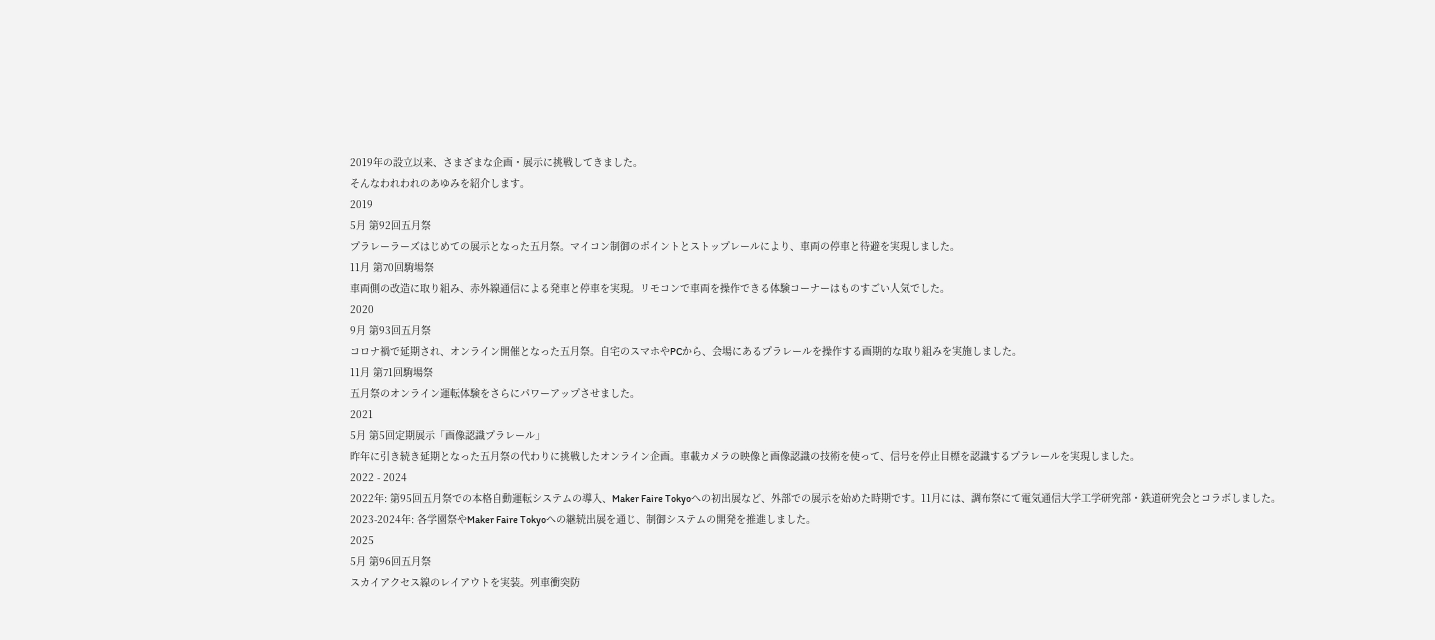2019年の設立以来、さまざまな企画・展示に挑戦してきました。
そんなわれわれのあゆみを紹介します。
2019
5月 第92回五月祭
プラレーラーズはじめての展示となった五月祭。マイコン制御のポイントとストップレールにより、車両の停車と待避を実現しました。
11月 第70回駒場祭
車両側の改造に取り組み、赤外線通信による発車と停車を実現。リモコンで車両を操作できる体験コーナーはものすごい人気でした。
2020
9月 第93回五月祭
コロナ禍で延期され、オンライン開催となった五月祭。自宅のスマホやPCから、会場にあるプラレールを操作する画期的な取り組みを実施しました。
11月 第71回駒場祭
五月祭のオンライン運転体験をさらにパワーアップさせました。
2021
5月 第5回定期展示「画像認識プラレール」
昨年に引き続き延期となった五月祭の代わりに挑戦したオンライン企画。車載カメラの映像と画像認識の技術を使って、信号を停止目標を認識するプラレールを実現しました。
2022 - 2024
2022年: 第95回五月祭での本格自動運転システムの導入、Maker Faire Tokyoへの初出展など、外部での展示を始めた時期です。11月には、調布祭にて電気通信大学工学研究部・鉄道研究会とコラボしました。
2023-2024年: 各学園祭やMaker Faire Tokyoへの継続出展を通じ、制御システムの開発を推進しました。
2025
5月 第96回五月祭
スカイアクセス線のレイアウトを実装。列車衝突防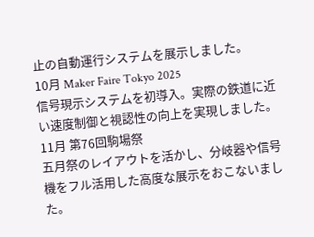止の自動運行システムを展示しました。
10月 Maker Faire Tokyo 2025
信号現示システムを初導入。実際の鉄道に近い速度制御と視認性の向上を実現しました。
11月 第76回駒場祭
五月祭のレイアウトを活かし、分岐器や信号機をフル活用した高度な展示をおこないました。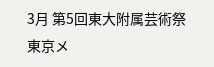3月 第5回東大附属芸術祭
東京メ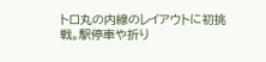トロ丸の内線のレイアウトに初挑戦。駅停車や折り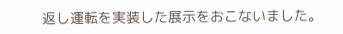返し運転を実装した展示をおこないました。